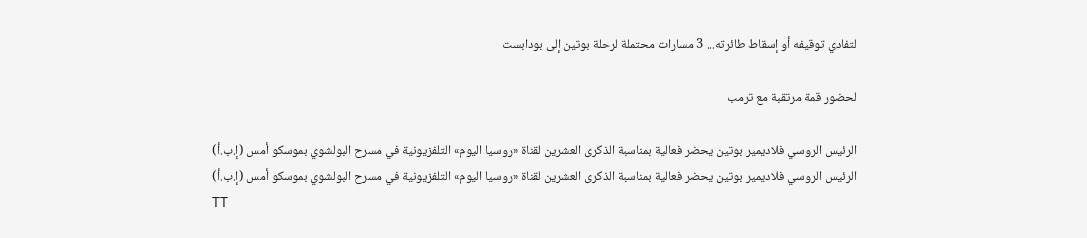لتفادي توقيفه أو إسقاط طائرته... 3 مسارات محتملة لرحلة بوتين إلى بودابست

لحضور قمة مرتقبة مع ترمب

الرئيس الروسي فلاديمير بوتين يحضر فعالية بمناسبة الذكرى العشرين لقناة «روسيا اليوم» التلفزيونية في مسرح البولشوي بموسكو أمس (إ.ب.أ)
الرئيس الروسي فلاديمير بوتين يحضر فعالية بمناسبة الذكرى العشرين لقناة «روسيا اليوم» التلفزيونية في مسرح البولشوي بموسكو أمس (إ.ب.أ)
TT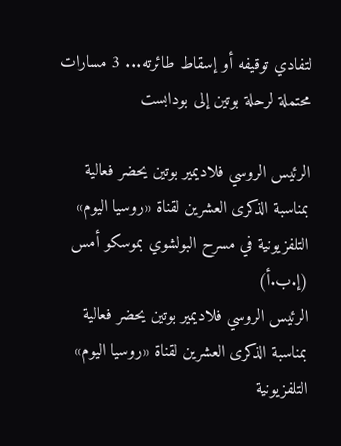لتفادي توقيفه أو إسقاط طائرته... 3 مسارات محتملة لرحلة بوتين إلى بودابست

الرئيس الروسي فلاديمير بوتين يحضر فعالية بمناسبة الذكرى العشرين لقناة «روسيا اليوم» التلفزيونية في مسرح البولشوي بموسكو أمس (إ.ب.أ)
الرئيس الروسي فلاديمير بوتين يحضر فعالية بمناسبة الذكرى العشرين لقناة «روسيا اليوم» التلفزيونية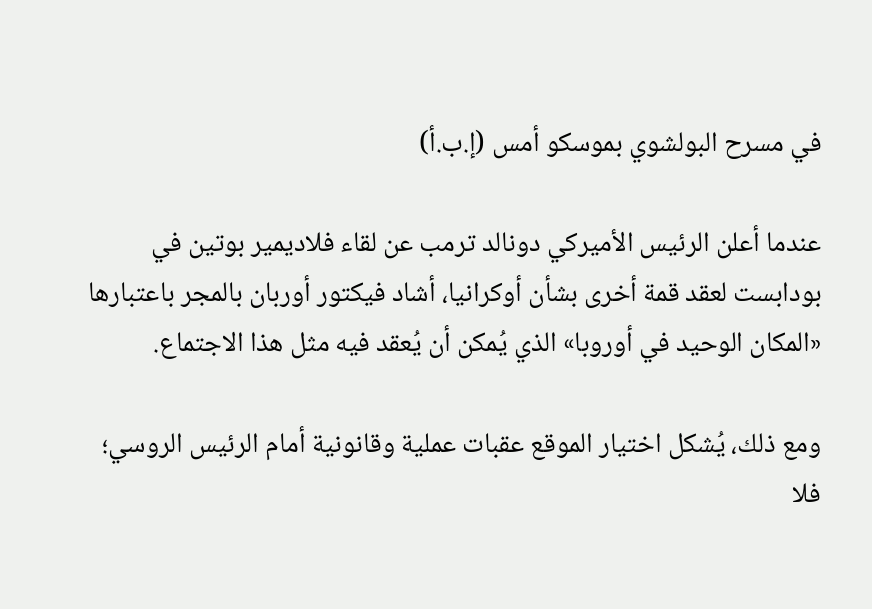في مسرح البولشوي بموسكو أمس (إ.ب.أ)

عندما أعلن الرئيس الأميركي دونالد ترمب عن لقاء فلاديمير بوتين في بودابست لعقد قمة أخرى بشأن أوكرانيا، أشاد فيكتور أوربان بالمجر باعتبارها «المكان الوحيد في أوروبا» الذي يُمكن أن يُعقد فيه مثل هذا الاجتماع.

ومع ذلك، يُشكل اختيار الموقع عقبات عملية وقانونية أمام الرئيس الروسي؛ فلا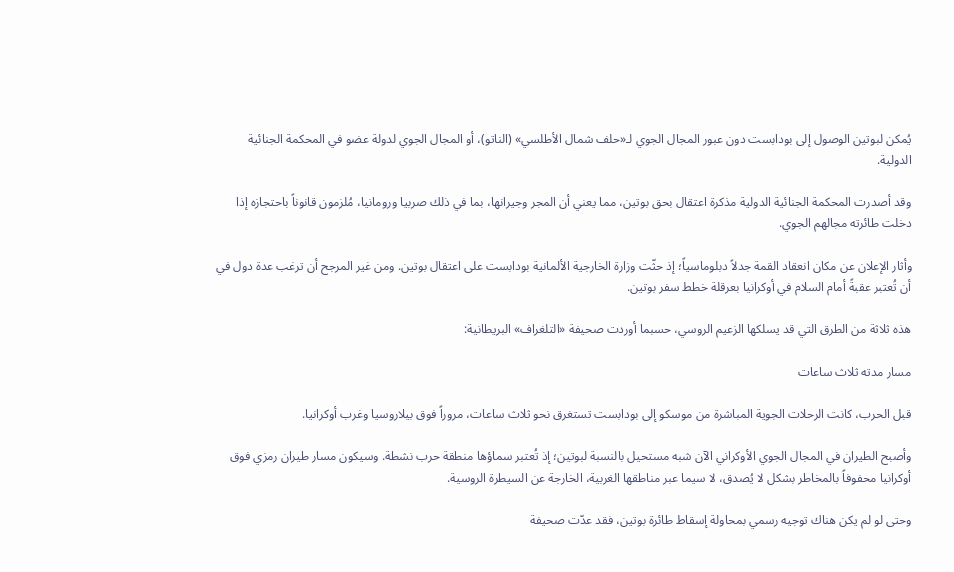يُمكن لبوتين الوصول إلى بودابست دون عبور المجال الجوي لـ«حلف شمال الأطلسي» (الناتو)، أو المجال الجوي لدولة عضو في المحكمة الجنائية الدولية.

وقد أصدرت المحكمة الجنائية الدولية مذكرة اعتقال بحق بوتين، مما يعني أن المجر وجيرانها، بما في ذلك صربيا ورومانيا، مُلزمون قانوناً باحتجازه إذا دخلت طائرته مجالهم الجوي.

وأثار الإعلان عن مكان انعقاد القمة جدلاً دبلوماسياً؛ إذ حثّت وزارة الخارجية الألمانية بودابست على اعتقال بوتين. ومن غير المرجح أن ترغب عدة دول في أن تُعتبر عقبةً أمام السلام في أوكرانيا بعرقلة خطط سفر بوتين.

هذه ثلاثة من الطرق التي قد يسلكها الزعيم الروسي، حسبما أوردت صحيفة «التلغراف» البريطانية:

مسار مدته ثلاث ساعات

قبل الحرب، كانت الرحلات الجوية المباشرة من موسكو إلى بودابست تستغرق نحو ثلاث ساعات، مروراً فوق بيلاروسيا وغرب أوكرانيا.

وأصبح الطيران في المجال الجوي الأوكراني الآن شبه مستحيل بالنسبة لبوتين؛ إذ تُعتبر سماؤها منطقة حرب نشطة. وسيكون مسار طيران رمزي فوق أوكرانيا محفوفاً بالمخاطر بشكل لا يُصدق، لا سيما عبر مناطقها الغربية، الخارجة عن السيطرة الروسية.

وحتى لو لم يكن هناك توجيه رسمي بمحاولة إسقاط طائرة بوتين، فقد عدّت صحيفة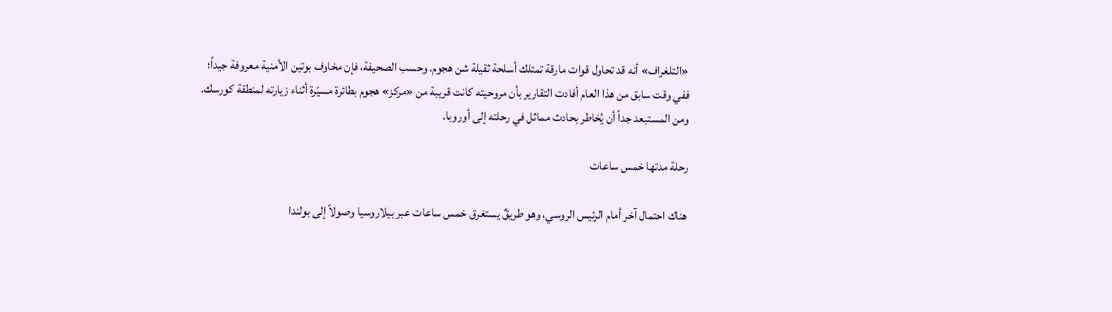«التلغراف» أنه قد تحاول قوات مارقة تمتلك أسلحة ثقيلة شن هجوم. وحسب الصحيفة، فإن مخاوف بوتين الأمنية معروفة جيداً؛ ففي وقت سابق من هذا العام أفادت التقارير بأن مروحيته كانت قريبة من «مركز» هجوم بطائرة مسيّرة أثناء زيارته لمنطقة كورسك. ومن المستبعد جداً أن يُخاطر بحادث مماثل في رحلته إلى أوروبا.

رحلة مدتها خمس ساعات

هناك احتمال آخر أمام الرئيس الروسي، وهو طريقٌ يستغرق خمس ساعات عبر بيلاروسيا وصولاً إلى بولندا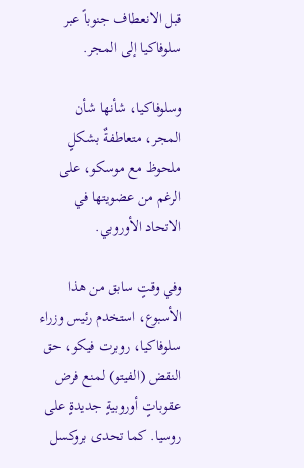قبل الانعطاف جنوباً عبر سلوفاكيا إلى المجر.

وسلوفاكيا، شأنها شأن المجر، متعاطفةٌ بشكلٍ ملحوظ مع موسكو، على الرغم من عضويتها في الاتحاد الأوروبي.

وفي وقتٍ سابق من هذا الأسبوع، استخدم رئيس وزراء سلوفاكيا، روبرت فيكو، حق النقض (الفيتو) لمنع فرض عقوباتٍ أوروبيةٍ جديدةٍ على روسيا. كما تحدى بروكسل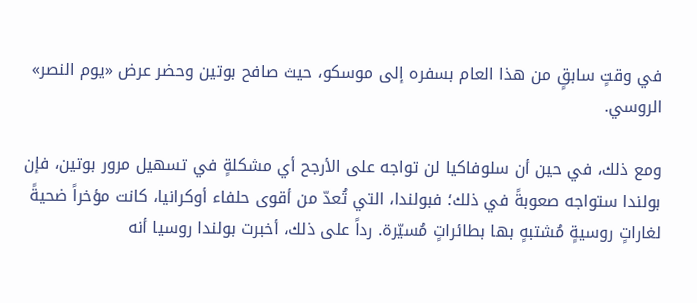في وقتٍ سابقٍ من هذا العام بسفره إلى موسكو، حيث صافح بوتين وحضر عرض «يوم النصر» الروسي.

ومع ذلك، في حين أن سلوفاكيا لن تواجه على الأرجح أي مشكلةٍ في تسهيل مرور بوتين، فإن بولندا ستواجه صعوبةً في ذلك؛ فبولندا، التي تُعدّ من أقوى حلفاء أوكرانيا، كانت مؤخراً ضحيةً لغاراتٍ روسيةٍ مُشتبهٍ بها بطائراتٍ مُسيّرة. رداً على ذلك، أخبرت بولندا روسيا أنه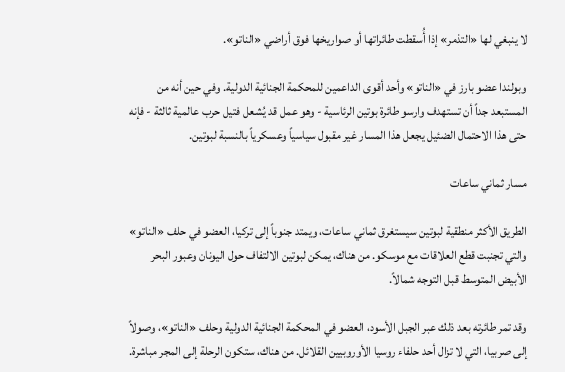لا ينبغي لها «التذمر» إذا أُسقطت طائراتها أو صواريخها فوق أراضي «الناتو».

وبولندا عضو بارز في «الناتو» وأحد أقوى الداعمين للمحكمة الجنائية الدولية. وفي حين أنه من المستبعد جداً أن تستهدف وارسو طائرة بوتين الرئاسية - وهو عمل قد يُشعل فتيل حرب عالمية ثالثة - فإنه حتى هذا الاحتمال الضئيل يجعل هذا المسار غير مقبول سياسياً وعسكرياً بالنسبة لبوتين.

مسار ثماني ساعات

الطريق الأكثر منطقية لبوتين سيستغرق ثماني ساعات، ويمتد جنوباً إلى تركيا، العضو في حلف «الناتو» والتي تجنبت قطع العلاقات مع موسكو. من هناك، يمكن لبوتين الالتفاف حول اليونان وعبور البحر الأبيض المتوسط قبل التوجه شمالاً.

وقد تمر طائرته بعد ذلك عبر الجبل الأسود، العضو في المحكمة الجنائية الدولية وحلف «الناتو»، وصولاً إلى صربيا، التي لا تزال أحد حلفاء روسيا الأوروبيين القلائل. من هناك، ستكون الرحلة إلى المجر مباشرة.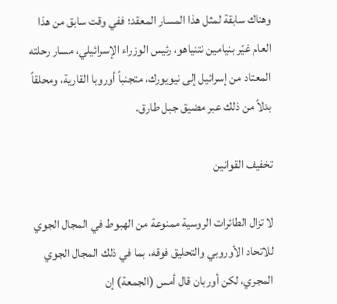وهناك سابقة لمثل هذا المسار المعقد؛ ففي وقت سابق من هذا العام غيّر بنيامين نتنياهو، رئيس الوزراء الإسرائيلي، مسار رحلته المعتاد من إسرائيل إلى نيويورك، متجنباً أوروبا القارية، ومحلقاً بدلاً من ذلك عبر مضيق جبل طارق.

تخفيف القوانين

لا تزال الطائرات الروسية ممنوعة من الهبوط في المجال الجوي للاتحاد الأوروبي والتحليق فوقه، بما في ذلك المجال الجوي المجري، لكن أوربان قال أمس (الجمعة) إن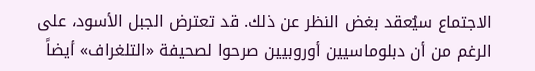الاجتماع سيُعقد بغض النظر عن ذلك. قد تعترض الجبل الأسود، على الرغم من أن دبلوماسيين أوروبيين صرحوا لصحيفة «التلغراف» أيضاً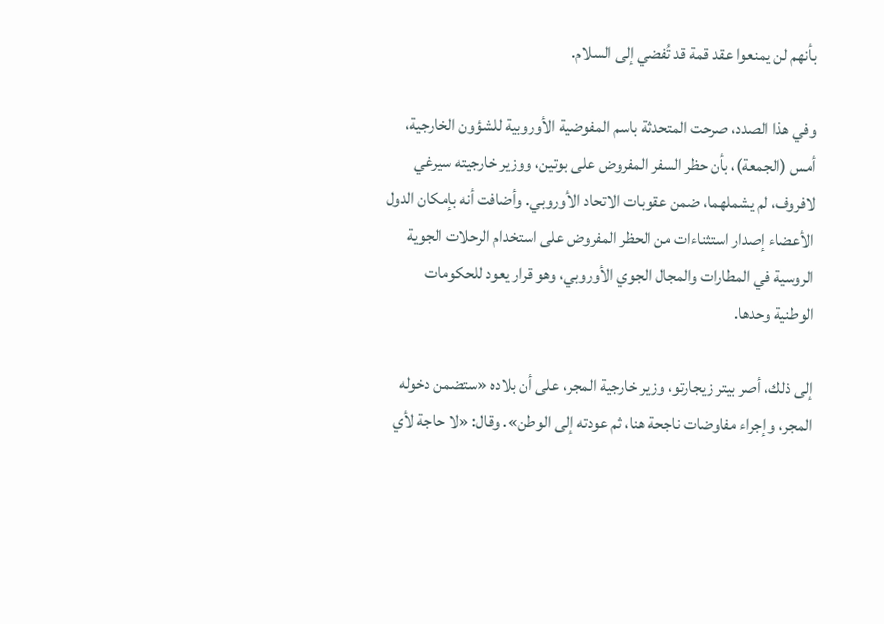بأنهم لن يمنعوا عقد قمة قد تُفضي إلى السلام.

وفي هذا الصدد، صرحت المتحدثة باسم المفوضية الأوروبية للشؤون الخارجية، أمس (الجمعة)، بأن حظر السفر المفروض على بوتين، ووزير خارجيته سيرغي لافروف، لم يشملهما، ضمن عقوبات الاتحاد الأوروبي. وأضافت أنه بإمكان الدول الأعضاء إصدار استثناءات من الحظر المفروض على استخدام الرحلات الجوية الروسية في المطارات والمجال الجوي الأوروبي، وهو قرار يعود للحكومات الوطنية وحدها.

إلى ذلك، أصر بيتر زيجارتو، وزير خارجية المجر، على أن بلاده «ستضمن دخوله المجر، وإجراء مفاوضات ناجحة هنا، ثم عودته إلى الوطن». وقال: «لا حاجة لأي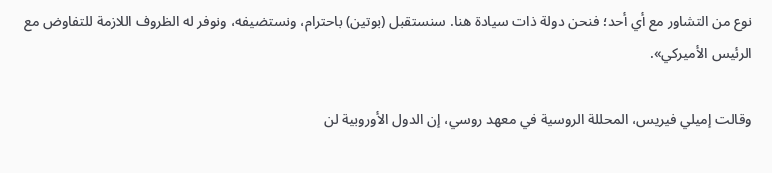نوع من التشاور مع أي أحد؛ فنحن دولة ذات سيادة هنا. سنستقبل (بوتين) باحترام، ونستضيفه، ونوفر له الظروف اللازمة للتفاوض مع الرئيس الأميركي».

وقالت إميلي فيريس، المحللة الروسية في معهد روسي، إن الدول الأوروبية لن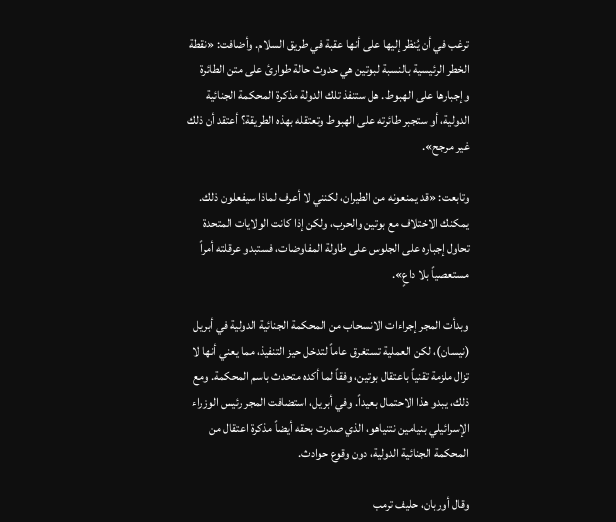ترغب في أن يُنظر إليها على أنها عقبة في طريق السلام. وأضافت: «نقطة الخطر الرئيسية بالنسبة لبوتين هي حدوث حالة طوارئ على متن الطائرة وإجبارها على الهبوط. هل ستنفذ تلك الدولة مذكرة المحكمة الجنائية الدولية، أو ستجبر طائرته على الهبوط وتعتقله بهذه الطريقة؟ أعتقد أن ذلك غير مرجح».

وتابعت: «قد يمنعونه من الطيران، لكنني لا أعرف لماذا سيفعلون ذلك. يمكنك الاختلاف مع بوتين والحرب، ولكن إذا كانت الولايات المتحدة تحاول إجباره على الجلوس على طاولة المفاوضات، فستبدو عرقلته أمراً مستعصياً بلا داعٍ».

وبدأت المجر إجراءات الانسحاب من المحكمة الجنائية الدولية في أبريل (نيسان)، لكن العملية تستغرق عاماً لتدخل حيز التنفيذ، مما يعني أنها لا تزال ملزمة تقنياً باعتقال بوتين، وفقاً لما أكده متحدث باسم المحكمة. ومع ذلك، يبدو هذا الاحتمال بعيداً. وفي أبريل، استضافت المجر رئيس الوزراء الإسرائيلي بنيامين نتنياهو، الذي صدرت بحقه أيضاً مذكرة اعتقال من المحكمة الجنائية الدولية، دون وقوع حوادث.

وقال أوربان، حليف ترمب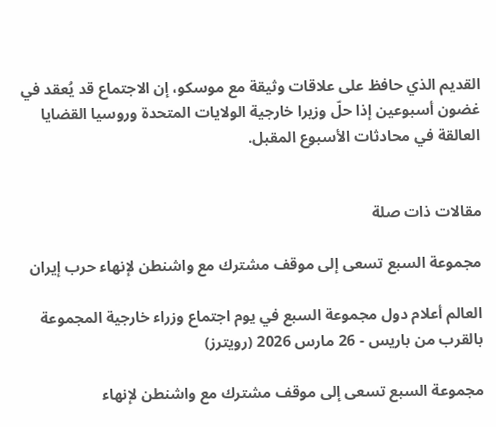القديم الذي حافظ على علاقات وثيقة مع موسكو، إن الاجتماع قد يُعقد في غضون أسبوعين إذا حلّ وزيرا خارجية الولايات المتحدة وروسيا القضايا العالقة في محادثات الأسبوع المقبل.


مقالات ذات صلة

مجموعة السبع تسعى إلى موقف مشترك مع واشنطن لإنهاء حرب إيران

العالم أعلام دول مجموعة السبع في يوم اجتماع وزراء خارجية المجموعة بالقرب من باريس - 26 مارس 2026 (رويترز)

مجموعة السبع تسعى إلى موقف مشترك مع واشنطن لإنهاء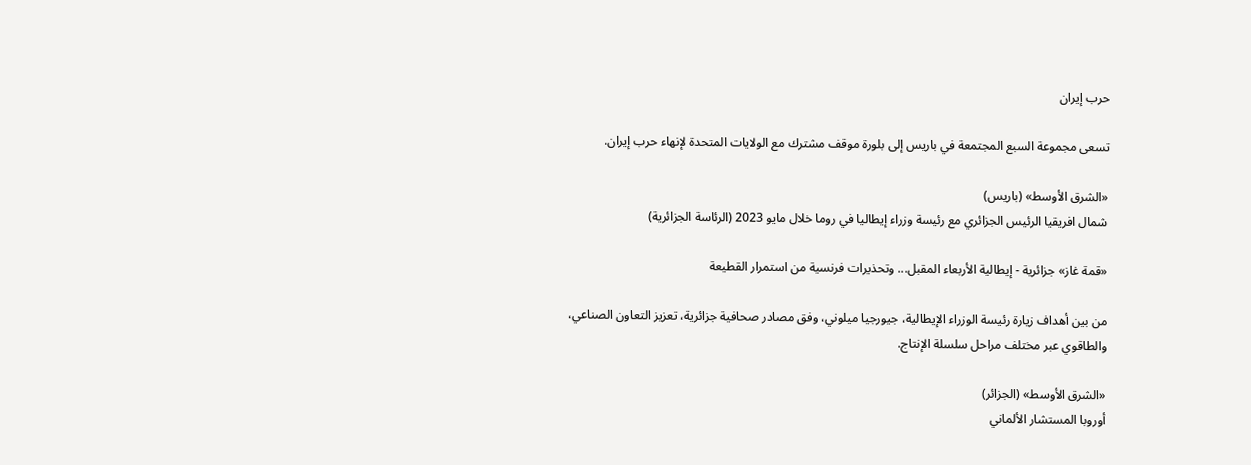حرب إيران

تسعى مجموعة السبع المجتمعة في باريس إلى بلورة موقف مشترك مع الولايات المتحدة لإنهاء حرب إيران.

«الشرق الأوسط» (باريس)
شمال افريقيا الرئيس الجزائري مع رئيسة وزراء إيطاليا في روما خلال مايو 2023 (الرئاسة الجزائرية)

«قمة غاز» جزائرية - إيطالية الأربعاء المقبل... وتحذيرات فرنسية من استمرار القطيعة

من بين أهداف زيارة رئيسة الوزراء الإيطالية، جيورجيا ميلوني، وفق مصادر صحافية جزائرية، تعزيز التعاون الصناعي، والطاقوي عبر مختلف مراحل سلسلة الإنتاج.

«الشرق الأوسط» (الجزائر)
أوروبا المستشار الألماني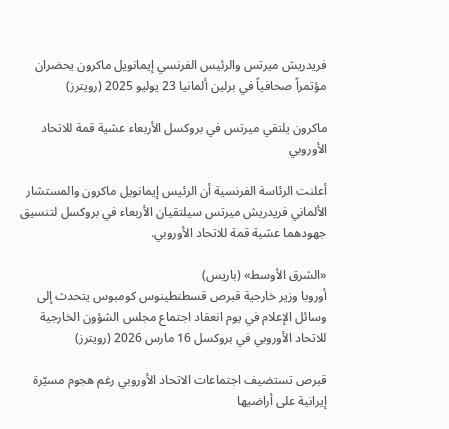فريدريش ميرتس والرئيس الفرنسي إيمانويل ماكرون يحضران مؤتمراً صحافياً في برلين ألمانيا 23 يوليو 2025 (رويترز)

ماكرون يلتقي ميرتس في بروكسل الأربعاء عشية قمة للاتحاد الأوروبي

أعلنت الرئاسة الفرنسية أن الرئيس إيمانويل ماكرون والمستشار الألماني فريدريش ميرتس سيلتقيان الأربعاء في بروكسل لتنسيق جهودهما عشية قمة للاتحاد الأوروبي.

«الشرق الأوسط» (باريس)
أوروبا وزير خارجية قبرص قسطنطينوس كومبوس يتحدث إلى وسائل الإعلام في يوم انعقاد اجتماع مجلس الشؤون الخارجية للاتحاد الأوروبي في بروكسل 16 مارس 2026 (رويترز)

قبرص تستضيف اجتماعات الاتحاد الأوروبي رغم هجوم مسيّرة إيرانية على أراضيها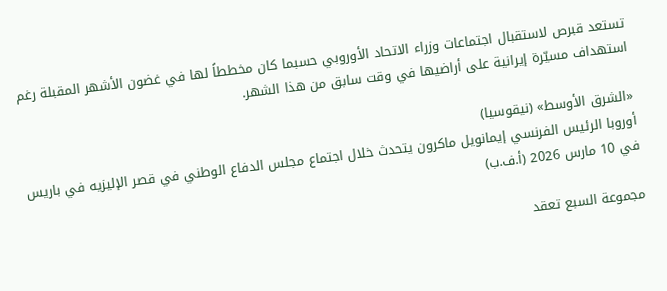تستعد قبرص لاستقبال اجتماعات وزراء الاتحاد الأوروبي حسبما كان مخططاً لها في غضون الأشهر المقبلة رغم استهداف مسيّرة إيرانية على أراضيها في وقت سابق من هذا الشهر.

«الشرق الأوسط» (نيقوسيا)
أوروبا الرئيس الفرنسي إيمانويل ماكرون يتحدث خلال اجتماع مجلس الدفاع الوطني في قصر الإليزيه في باريس في 10 مارس 2026 (أ.ف.ب)

مجموعة السبع تعقد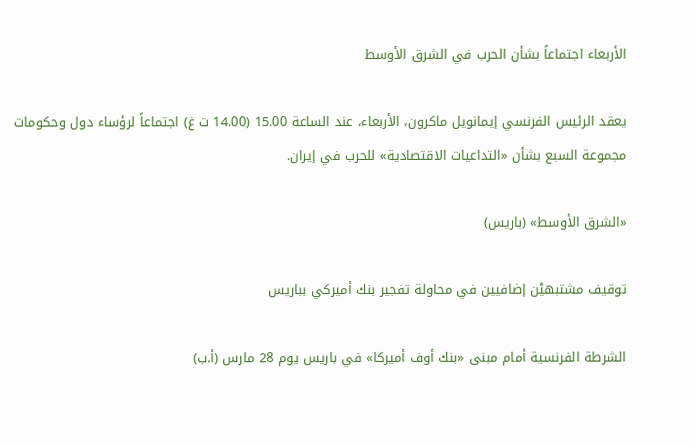الأربعاء اجتماعاً بشأن الحرب في الشرق الأوسط

يعقد الرئيس الفرنسي إيمانويل ماكرون، الأربعاء، عند الساعة 15.00 (14.00 ت غ) اجتماعاً لرؤساء دول وحكومات مجموعة السبع بشأن «التداعيات الاقتصادية» للحرب في إيران.

«الشرق الأوسط» (باريس)

توقيف مشتبهيْن إضافيين في محاولة تفجير بنك أميركي بباريس

الشرطة الفرنسية أمام مبنى «بنك أوف أميركا» في باريس يوم 28 مارس (أ.ب)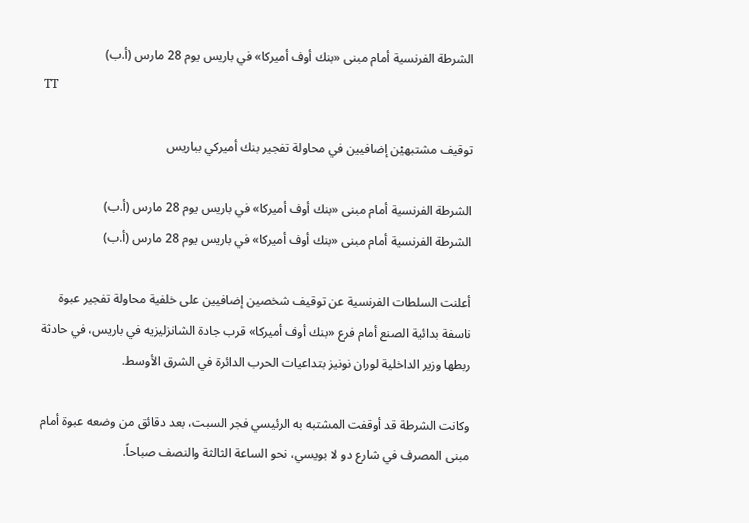الشرطة الفرنسية أمام مبنى «بنك أوف أميركا» في باريس يوم 28 مارس (أ.ب)
TT

توقيف مشتبهيْن إضافيين في محاولة تفجير بنك أميركي بباريس

الشرطة الفرنسية أمام مبنى «بنك أوف أميركا» في باريس يوم 28 مارس (أ.ب)
الشرطة الفرنسية أمام مبنى «بنك أوف أميركا» في باريس يوم 28 مارس (أ.ب)

أعلنت السلطات الفرنسية عن توقيف شخصين إضافيين على خلفية محاولة تفجير عبوة ناسفة بدائية الصنع أمام فرع «بنك أوف أميركا» قرب جادة الشانزليزيه في باريس، في حادثة ربطها وزير الداخلية لوران نونيز بتداعيات الحرب الدائرة في الشرق الأوسط.

وكانت الشرطة قد أوقفت المشتبه به الرئيسي فجر السبت، بعد دقائق من وضعه عبوة أمام مبنى المصرف في شارع دو لا بويسي، نحو الساعة الثالثة والنصف صباحاً.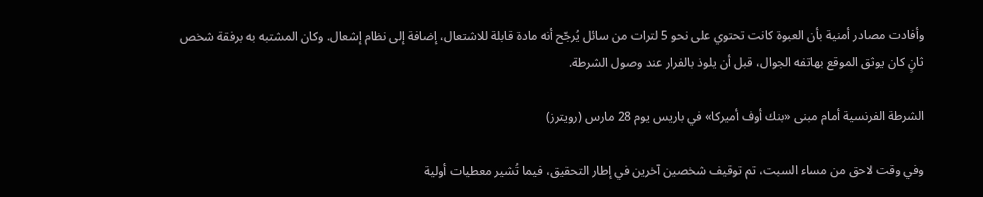وأفادت مصادر أمنية بأن العبوة كانت تحتوي على نحو 5 لترات من سائل يُرجّح أنه مادة قابلة للاشتعال، إضافة إلى نظام إشعال. وكان المشتبه به برفقة شخص ثانٍ كان يوثق الموقع بهاتفه الجوال، قبل أن يلوذ بالفرار عند وصول الشرطة.

الشرطة الفرنسية أمام مبنى «بنك أوف أميركا» في باريس يوم 28 مارس (رويترز)

وفي وقت لاحق من مساء السبت، تم توقيف شخصين آخرين في إطار التحقيق، فيما تُشير معطيات أولية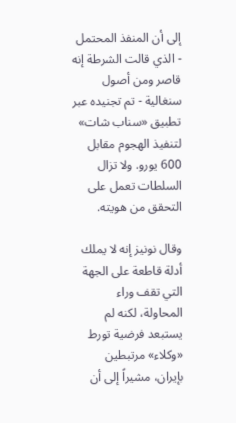إلى أن المنفذ المحتمل - الذي قالت الشرطة إنه قاصر ومن أصول سنغالية - تم تجنيده عبر تطبيق «سناب شات» لتنفيذ الهجوم مقابل 600 يورو. ولا تزال السلطات تعمل على التحقق من هويته.

وقال نونيز إنه لا يملك أدلة قاطعة على الجهة التي تقف وراء المحاولة، لكنه لم يستبعد فرضية تورط «وكلاء» مرتبطين بإيران، مشيراً إلى أن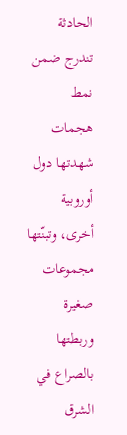الحادثة تندرج ضمن نمط هجمات شهدتها دول أوروبية أخرى، وتبنّتها مجموعات صغيرة وربطتها بالصراع في الشرق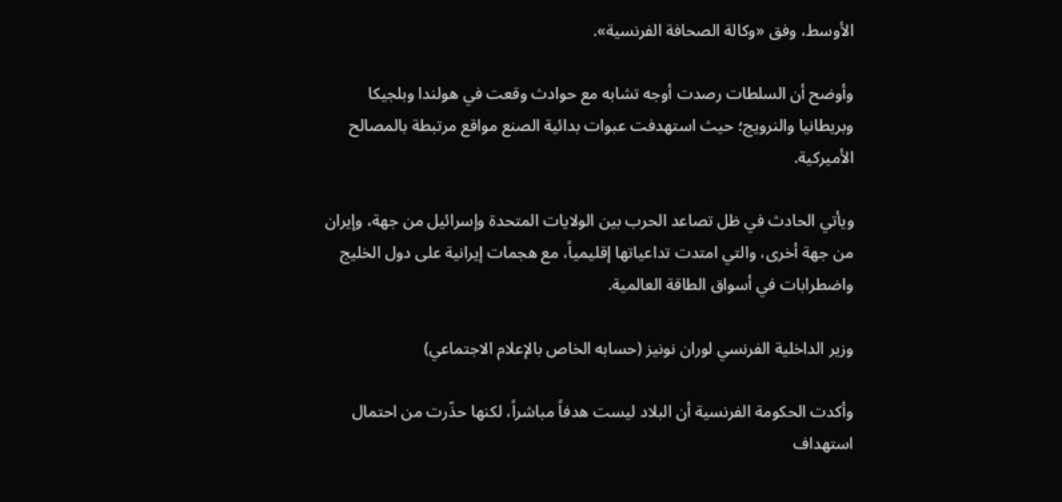الأوسط، وفق «وكالة الصحافة الفرنسية».

وأوضح أن السلطات رصدت أوجه تشابه مع حوادث وقعت في هولندا وبلجيكا وبريطانيا والنرويج؛ حيث استهدفت عبوات بدائية الصنع مواقع مرتبطة بالمصالح الأميركية.

ويأتي الحادث في ظل تصاعد الحرب بين الولايات المتحدة وإسرائيل من جهة، وإيران من جهة أخرى، والتي امتدت تداعياتها إقليمياً، مع هجمات إيرانية على دول الخليج واضطرابات في أسواق الطاقة العالمية.

وزير الداخلية الفرنسي لوران نونيز (حسابه الخاص بالإعلام الاجتماعي)

وأكدت الحكومة الفرنسية أن البلاد ليست هدفاً مباشراً، لكنها حذّرت من احتمال استهداف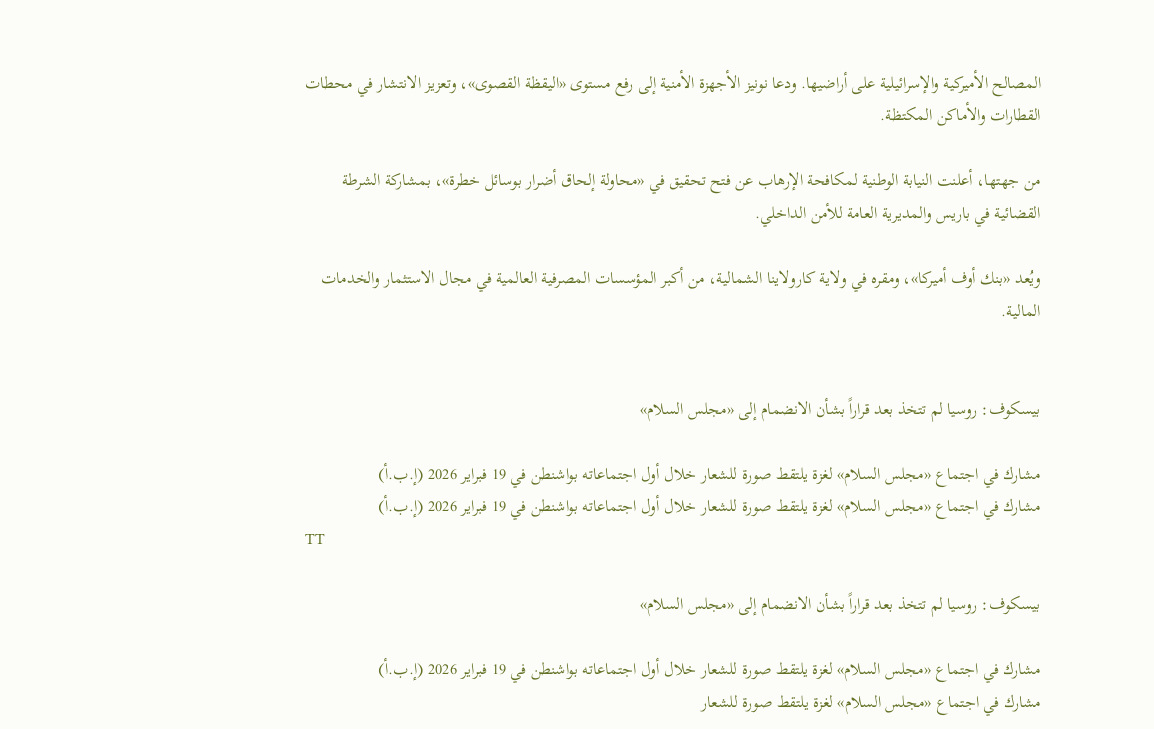المصالح الأميركية والإسرائيلية على أراضيها. ودعا نونيز الأجهزة الأمنية إلى رفع مستوى «اليقظة القصوى»، وتعزيز الانتشار في محطات القطارات والأماكن المكتظة.

من جهتها، أعلنت النيابة الوطنية لمكافحة الإرهاب عن فتح تحقيق في «محاولة إلحاق أضرار بوسائل خطرة»، بمشاركة الشرطة القضائية في باريس والمديرية العامة للأمن الداخلي.

ويُعد «بنك أوف أميركا»، ومقره في ولاية كارولاينا الشمالية، من أكبر المؤسسات المصرفية العالمية في مجال الاستثمار والخدمات المالية.


بيسكوف: روسيا لم تتخذ بعد قراراً بشأن الانضمام إلى «مجلس السلام»

مشارك في اجتماع «مجلس السلام» لغزة يلتقط صورة للشعار خلال أول اجتماعاته بواشنطن في 19 فبراير 2026 (إ.ب.أ)
مشارك في اجتماع «مجلس السلام» لغزة يلتقط صورة للشعار خلال أول اجتماعاته بواشنطن في 19 فبراير 2026 (إ.ب.أ)
TT

بيسكوف: روسيا لم تتخذ بعد قراراً بشأن الانضمام إلى «مجلس السلام»

مشارك في اجتماع «مجلس السلام» لغزة يلتقط صورة للشعار خلال أول اجتماعاته بواشنطن في 19 فبراير 2026 (إ.ب.أ)
مشارك في اجتماع «مجلس السلام» لغزة يلتقط صورة للشعار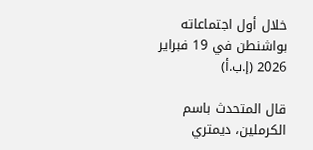خلال أول اجتماعاته بواشنطن في 19 فبراير 2026 (إ.ب.أ)

قال المتحدث باسم الكرملين، ديمتري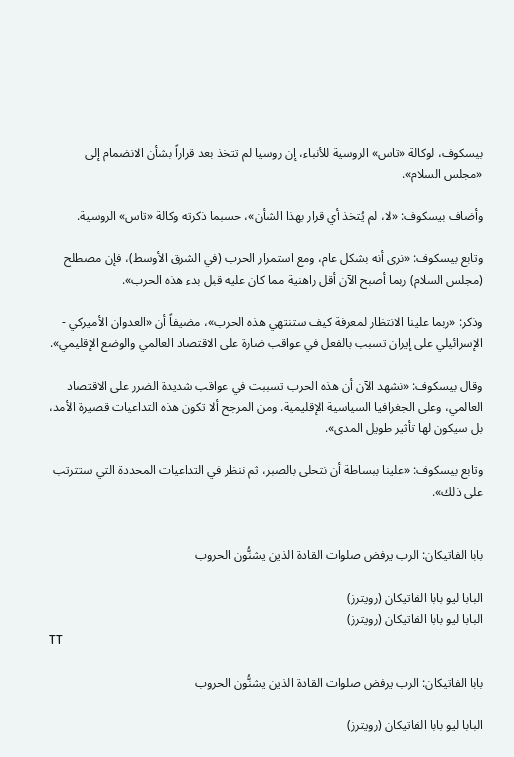بيسكوف، لوكالة «تاس» الروسية للأنباء، إن روسيا لم تتخذ بعد قراراً بشأن الانضمام إلى «مجلس السلام».

وأضاف بيسكوف: «لا، لم يُتخذ أي قرار بهذا الشأن»، حسبما ذكرته وكالة «تاس» الروسية.

وتابع بيسكوف: «نرى أنه بشكل عام، ومع استمرار الحرب (في الشرق الأوسط)، فإن مصطلح (مجلس السلام) ربما أصبح الآن أقل راهنية مما كان عليه قبل بدء هذه الحرب».

وذكر: «ربما علينا الانتظار لمعرفة كيف ستنتهي هذه الحرب»، مضيفاً أن «العدوان الأميركي - الإسرائيلي على إيران تسبب بالفعل في عواقب ضارة على الاقتصاد العالمي والوضع الإقليمي».

وقال بيسكوف: «نشهد الآن أن هذه الحرب تسببت في عواقب شديدة الضرر على الاقتصاد العالمي، وعلى الجغرافيا السياسية الإقليمية. ومن المرجح ألا تكون هذه التداعيات قصيرة الأمد، بل سيكون لها تأثير طويل المدى».

وتابع بيسكوف: «علينا ببساطة أن نتحلى بالصبر، ثم ننظر في التداعيات المحددة التي ستترتب على ذلك».


بابا الفاتيكان: الرب يرفض صلوات القادة الذين يشنُّون الحروب

البابا ليو بابا الفاتيكان (رويترز)
البابا ليو بابا الفاتيكان (رويترز)
TT

بابا الفاتيكان: الرب يرفض صلوات القادة الذين يشنُّون الحروب

البابا ليو بابا الفاتيكان (رويترز)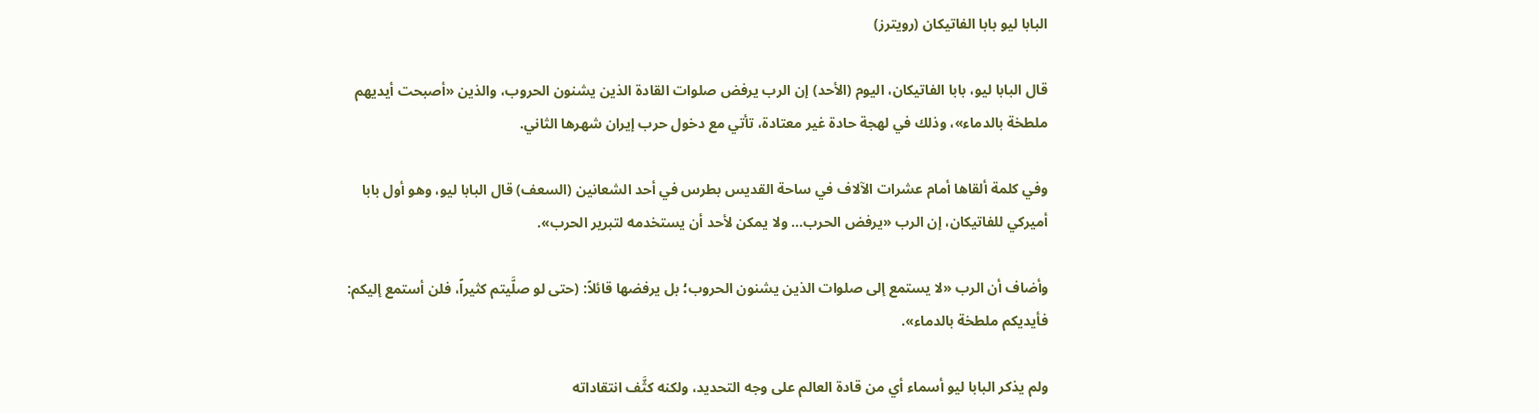البابا ليو بابا الفاتيكان (رويترز)

قال البابا ليو، بابا الفاتيكان، اليوم (الأحد) إن الرب يرفض صلوات القادة الذين يشنون الحروب، والذين «أصبحت أيديهم ملطخة بالدماء»، وذلك في لهجة حادة غير معتادة، تأتي مع دخول حرب إيران شهرها الثاني.

وفي كلمة ألقاها أمام عشرات الآلاف في ساحة القديس بطرس في أحد الشعانين (السعف) قال البابا ليو، وهو أول بابا أميركي للفاتيكان، إن الرب «يرفض الحرب... ولا يمكن لأحد أن يستخدمه لتبرير الحرب».

وأضاف أن الرب «لا يستمع إلى صلوات الذين يشنون الحروب؛ بل يرفضها قائلاً: (حتى لو صلَّيتم كثيراً، فلن أستمع إليكم: فأيديكم ملطخة بالدماء».

ولم يذكر البابا ليو أسماء أي من قادة العالم على وجه التحديد، ولكنه كثَّف انتقاداته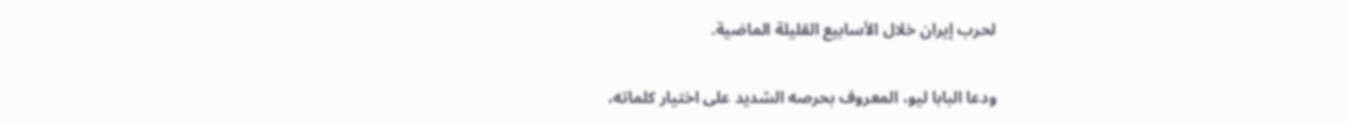لحرب إيران خلال الأسابيع القليلة الماضية.

ودعا البابا ليو، المعروف بحرصه الشديد على اختيار كلماته،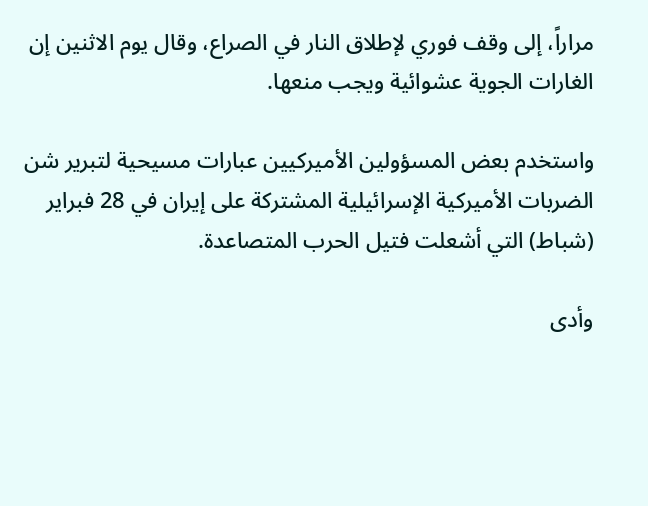مراراً، إلى وقف فوري لإطلاق النار في الصراع، وقال يوم الاثنين إن الغارات الجوية عشوائية ويجب منعها.

واستخدم بعض المسؤولين الأميركيين عبارات مسيحية لتبرير شن الضربات الأميركية الإسرائيلية المشتركة على إيران في 28 فبراير (شباط) التي أشعلت فتيل الحرب المتصاعدة.

وأدى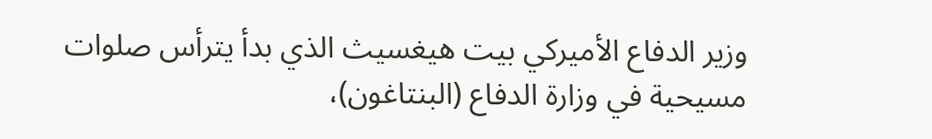وزير الدفاع الأميركي بيت هيغسيث الذي بدأ يترأس صلوات مسيحية في وزارة الدفاع (البنتاغون)،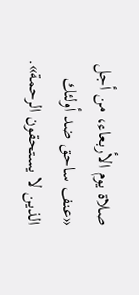صلاة يوم الأربعاء، من أجل «عنف ساحق ضد أولئك الذين لا يستحقون الرحمة».